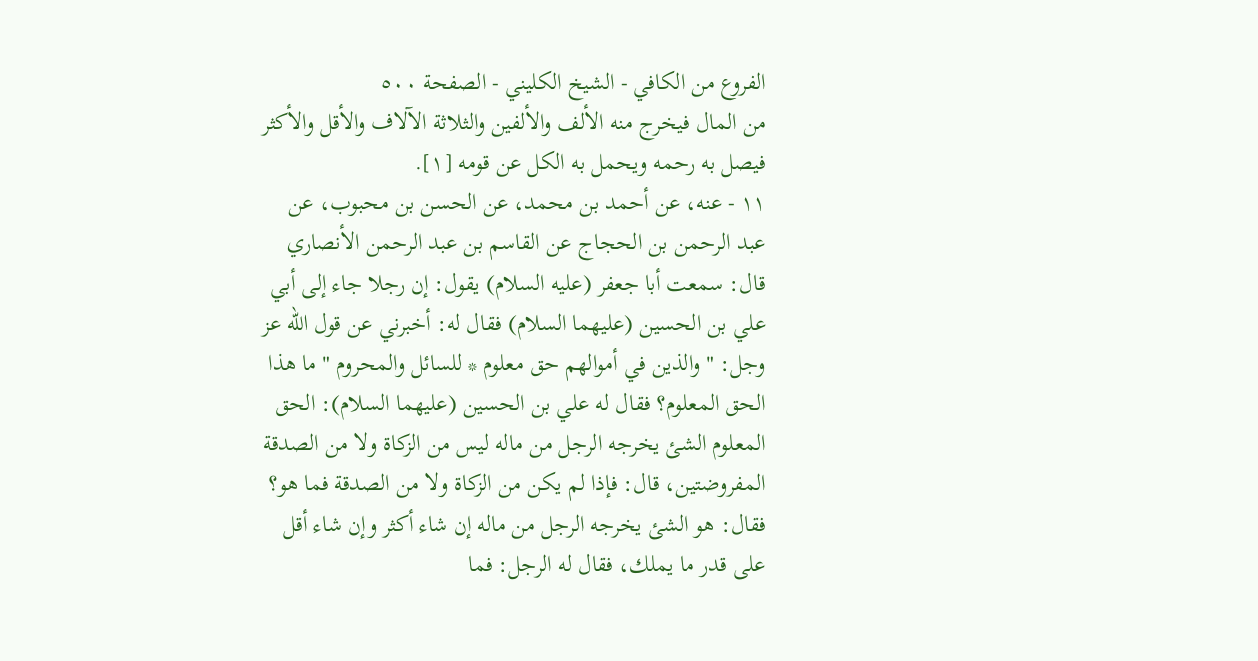الفروع من الكافي - الشيخ الكليني - الصفحة ٥٠٠
من المال فيخرج منه الألف والألفين والثلاثة الآلاف والأقل والأكثر فيصل به رحمه ويحمل به الكل عن قومه [١].
١١ - عنه، عن أحمد بن محمد، عن الحسن بن محبوب، عن عبد الرحمن بن الحجاج عن القاسم بن عبد الرحمن الأنصاري قال: سمعت أبا جعفر (عليه السلام) يقول: إن رجلا جاء إلى أبي علي بن الحسين (عليهما السلام) فقال له: أخبرني عن قول الله عز وجل: " والذين في أموالهم حق معلوم * للسائل والمحروم " ما هذا الحق المعلوم؟ فقال له علي بن الحسين (عليهما السلام): الحق المعلوم الشئ يخرجه الرجل من ماله ليس من الزكاة ولا من الصدقة المفروضتين، قال: فإذا لم يكن من الزكاة ولا من الصدقة فما هو؟ فقال: هو الشئ يخرجه الرجل من ماله إن شاء أكثر وإن شاء أقل على قدر ما يملك، فقال له الرجل: فما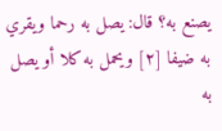يصنع به؟ قال: يصل به رحما ويقري به ضيفا [٢] ويحمل به كلا أو يصل به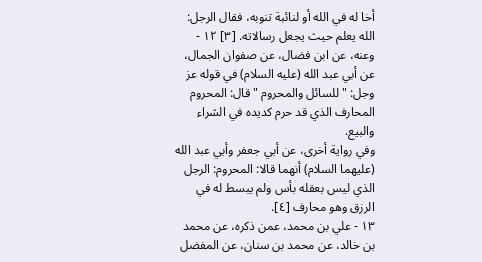أخا له في الله أو لنائبة تنوبه، فقال الرجل: الله يعلم حيث يجعل رسالاته. [٣] ١٢ - وعنه، عن ابن فضال، عن صفوان الجمال، عن أبي عبد الله (عليه السلام) في قوله عز وجل: " للسائل والمحروم " قال: المحروم المحارف الذي قد حرم كديده في الشراء والبيع.
وفي رواية أخرى، عن أبي جعفر وأبي عبد الله (عليهما السلام) أنهما قالا: المحروم: الرجل الذي ليس بعقله بأس ولم يبسط له في الرزق وهو محارف [٤].
١٣ - علي بن محمد، عمن ذكره، عن محمد بن خالد، عن محمد بن سنان، عن المفضل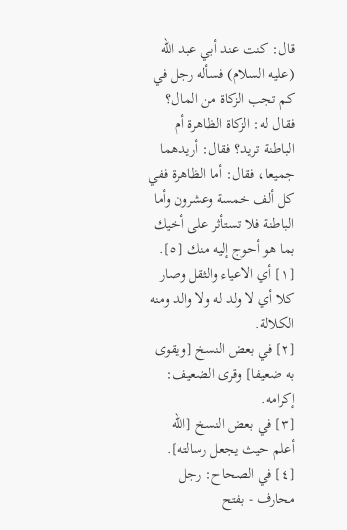قال: كنت عند أبي عبد الله (عليه السلام) فسأله رجل في كم تجب الزكاة من المال؟ فقال له: الزكاة الظاهرة أم الباطنة تريد؟ فقال: أريدهما جميعا، فقال: أما الظاهرة ففي كل ألف خمسة وعشرون وأما الباطنة فلا تستأثر على أخيك بما هو أحوج إليه منك [٥].
[١] أي الاعياء والثقل وصار كلا أي لا ولد له ولا والد ومنه الكلالة.
[٢] في بعض النسخ [ويقوى به ضعيفا] وقرى الضعيف: إكرامه.
[٣] في بعض النسخ [الله أعلم حيث يجعل رسالته].
[٤] في الصحاح: رجل محارف - بفتح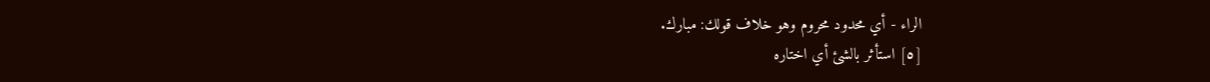الراء - أي محدود محروم وهو خلاف قولك: مبارك.
[٥] استأثر بالشئ أي اختاره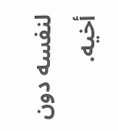لنفسه دون أخيه.